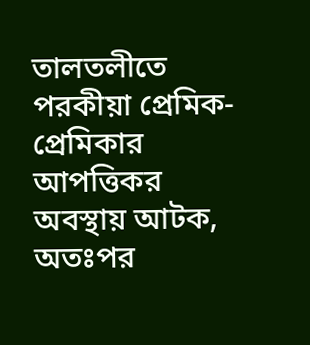তালতলীতে পরকীয়া প্রেমিক-প্রেমিকার আপত্তিকর অবস্থায় আটক, অতঃপর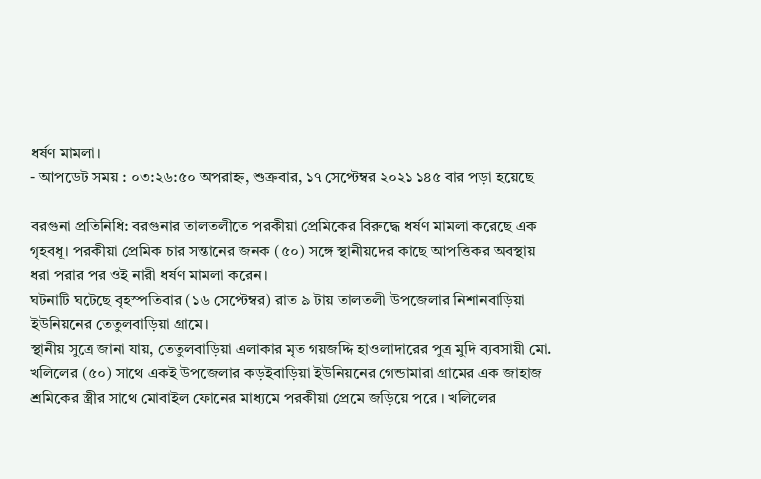ধর্ষণ মামলা।
- আপডেট সময় : ০৩:২৬:৫০ অপরাহ্ন, শুক্রবার, ১৭ সেপ্টেম্বর ২০২১ ১৪৫ বার পড়া হয়েছে

বরগুনা প্রতিনিধি: বরগুনার তালতলীতে পরকীয়া প্রেমিকের বিরুদ্ধে ধর্ষণ মামলা করেছে এক গৃহবধূ। পরকীয়া প্রেমিক চার সন্তানের জনক (৫০) সঙ্গে স্থানীয়দের কাছে আপত্তিকর অবস্থায় ধরা পরার পর ওই নারী ধর্ষণ মামলা করেন।
ঘটনাটি ঘটেছে বৃহস্পতিবার (১৬ সেপ্টেম্বর) রাত ৯ টায় তালতলী উপজেলার নিশানবাড়িয়া ইউনিয়নের তেতুলবাড়িয়া গ্রামে।
স্থানীয় সুত্রে জানা যায়, তেতুলবাড়িয়া এলাকার মৃত গয়জদ্দি হাওলাদারের পুত্র মুদি ব্যবসায়ী মো. খলিলের (৫০) সাথে একই উপজেলার কড়ইবাড়িয়া ইউনিয়নের গেন্ডামারা গ্রামের এক জাহাজ শ্রমিকের স্ত্রীর সাথে মোবাইল ফোনের মাধ্যমে পরকীয়া প্রেমে জড়িয়ে পরে । খলিলের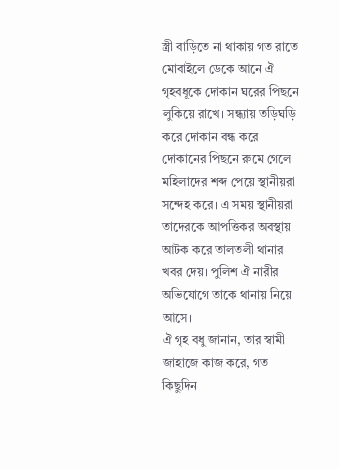স্ত্রী বাড়িতে না থাকায় গত রাতে মোবাইলে ডেকে আনে ঐ গৃহবধূকে দোকান ঘরের পিছনে লুকিয়ে রাখে। সন্ধ্যায় তড়িঘড়ি করে দোকান বন্ধ করে দোকানের পিছনে রুমে গেলে মহিলাদের শব্দ পেয়ে স্থানীয়রা সন্দেহ করে। এ সময় স্থানীয়রা তাদেরকে আপত্তিকর অবস্থায় আটক করে তালতলী থানার খবর দেয়। পুলিশ ঐ নারীর অভিযোগে তাকে থানায় নিয়ে আসে।
ঐ গৃহ বধু জানান, তার স্বামী জাহাজে কাজ করে, গত কিছুদিন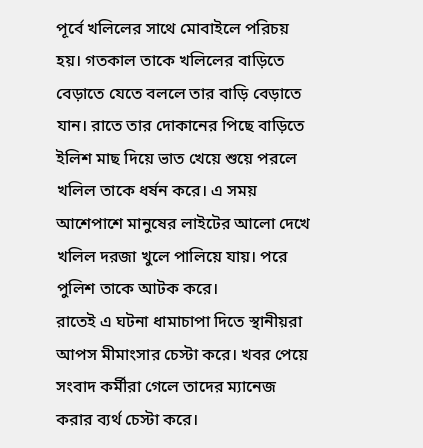পূর্বে খলিলের সাথে মোবাইলে পরিচয় হয়। গতকাল তাকে খলিলের বাড়িতে বেড়াতে যেতে বললে তার বাড়ি বেড়াতে যান। রাতে তার দোকানের পিছে বাড়িতে ইলিশ মাছ দিয়ে ভাত খেয়ে শুয়ে পরলে খলিল তাকে ধর্ষন করে। এ সময় আশেপাশে মানুষের লাইটের আলো দেখে খলিল দরজা খুলে পালিয়ে যায়। পরে পুলিশ তাকে আটক করে।
রাতেই এ ঘটনা ধামাচাপা দিতে স্থানীয়রা আপস মীমাংসার চেস্টা করে। খবর পেয়ে সংবাদ কর্মীরা গেলে তাদের ম্যানেজ করার ব্যর্থ চেস্টা করে।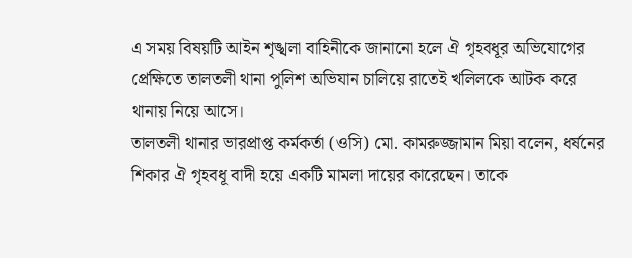এ সময় বিষয়টি আইন শৃঙ্খলা বাহিনীকে জানানো হলে ঐ গৃহবধূর অভিযোগের প্রেক্ষিতে তালতলী থানা পুলিশ অভিযান চালিয়ে রাতেই খলিলকে আটক করে থানায় নিয়ে আসে।
তালতলী থানার ভারপ্রাপ্ত কর্মকর্তা (ওসি) মো. কামরুজ্জামান মিয়া বলেন, ধর্ষনের শিকার ঐ গৃহবধূ বাদী হয়ে একটি মামলা দায়ের কারেছেন। তাকে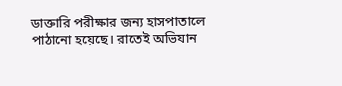ডাক্তারি পরীক্ষার জন্য হাসপাতালে পাঠানো হয়েছে। রাতেই অভিযান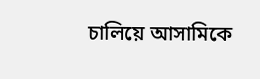চালিয়ে আসামিকে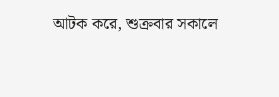আটক করে, শুক্রবার সকালে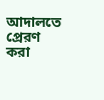আদালতে প্রেরণ করা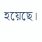হয়েছে।